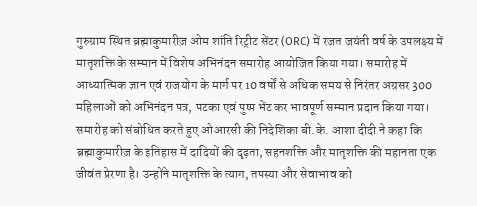गुरुग्राम स्थित ब्रह्माकुमारीज़ ओम शांति रिट्रीट सेंटर (ORC) में रजत जयंती वर्ष के उपलक्ष्य में मातृशक्ति के सम्मान में विशेष अभिनंदन समारोह आयोजित किया गया। समारोह में आध्यात्मिक ज्ञान एवं राजयोग के मार्ग पर 10 वर्षों से अधिक समय से निरंतर अग्रसर 300 महिलाओं को अभिनंदन पत्र, पटका एवं पुष्प भेंट कर भावपूर्ण सम्मान प्रदान किया गया।
समारोह को संबोधित करते हुए ओआरसी की निदेशिका बी.के. आशा दीदी ने कहा कि
ब्रह्माकुमारीज़ के इतिहास में दादियों की दृढ़ता, सहनशक्ति और मातृशक्ति की महानता एक जीवंत प्रेरणा है। उन्होंने मातृशक्ति के त्याग, तपस्या और सेवाभाव को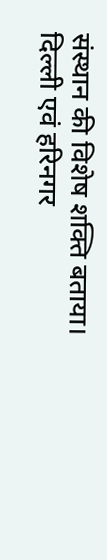संस्थान की विशेष शक्ति बताया।
दिल्ली एवं हरिनगर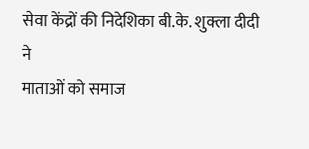सेवा केंद्रों की निदेशिका बी.के. शुक्ला दीदी ने
माताओं को समाज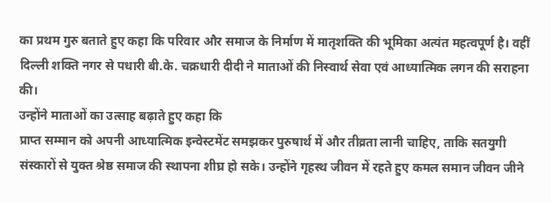का प्रथम गुरु बताते हुए कहा कि परिवार और समाज के निर्माण में मातृशक्ति की भूमिका अत्यंत महत्वपूर्ण है। वहीं दिल्ली शक्ति नगर से पधारी बी.के. चक्रधारी दीदी ने माताओं की निस्वार्थ सेवा एवं आध्यात्मिक लगन की सराहना की।
उन्होंने माताओं का उत्साह बढ़ाते हुए कहा कि
प्राप्त सम्मान को अपनी आध्यात्मिक इन्वेस्टमेंट समझकर पुरुषार्थ में और तीव्रता लानी चाहिए, ताकि सतयुगी संस्कारों से युक्त श्रेष्ठ समाज की स्थापना शीघ्र हो सके। उन्होंने गृहस्थ जीवन में रहते हुए कमल समान जीवन जीने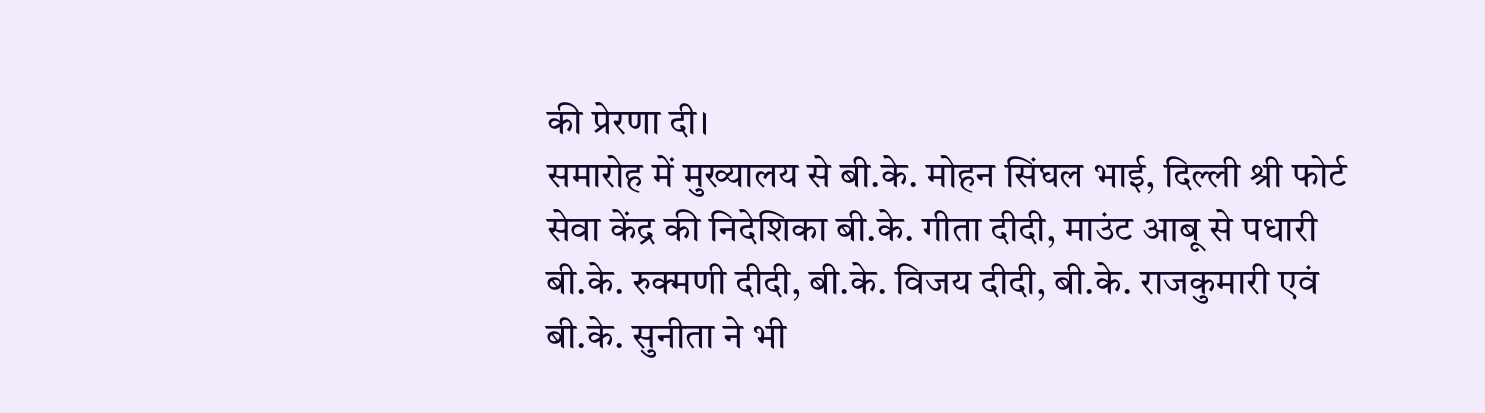की प्रेरणा दी।
समारोह में मुख्यालय से बी.के. मोहन सिंघल भाई, दिल्ली श्री फोर्ट सेवा केंद्र की निदेशिका बी.के. गीता दीदी, माउंट आबू से पधारी बी.के. रुक्मणी दीदी, बी.के. विजय दीदी, बी.के. राजकुमारी एवं बी.के. सुनीता ने भी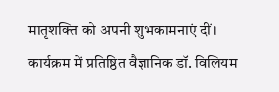मातृशक्ति को अपनी शुभकामनाएं दीं।
कार्यक्रम में प्रतिष्ठित वैज्ञानिक डॉ. विलियम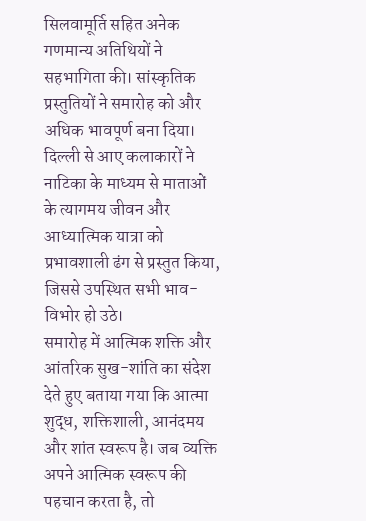सिलवामूर्ति सहित अनेक गणमान्य अतिथियों ने सहभागिता की। सांस्कृतिक प्रस्तुतियों ने समारोह को और अधिक भावपूर्ण बना दिया। दिल्ली से आए कलाकारों ने नाटिका के माध्यम से माताओं के त्यागमय जीवन और आध्यात्मिक यात्रा को प्रभावशाली ढंग से प्रस्तुत किया, जिससे उपस्थित सभी भाव-विभोर हो उठे।
समारोह में आत्मिक शक्ति और आंतरिक सुख-शांति का संदेश देते हुए बताया गया कि आत्मा शुद्ध, शक्तिशाली, आनंदमय और शांत स्वरूप है। जब व्यक्ति अपने आत्मिक स्वरूप की पहचान करता है, तो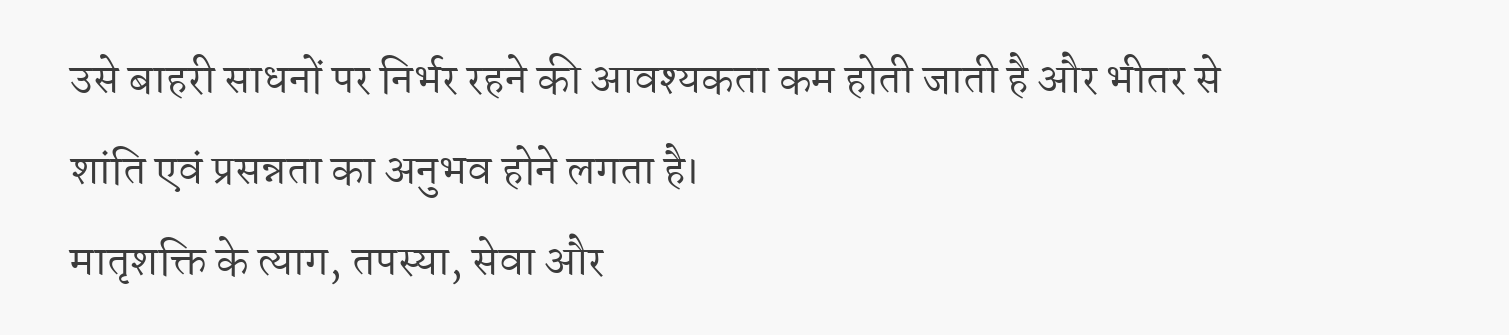उसे बाहरी साधनों पर निर्भर रहने की आवश्यकता कम होती जाती है और भीतर से शांति एवं प्रसन्नता का अनुभव होने लगता है।
मातृशक्ति के त्याग, तपस्या, सेवा और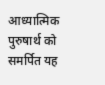आध्यात्मिक पुरुषार्थ को समर्पित यह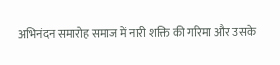अभिनंदन समारोह समाज में नारी शक्ति की गरिमा और उसके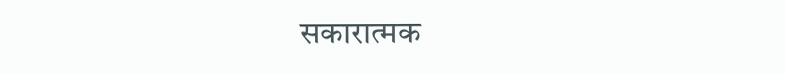सकारात्मक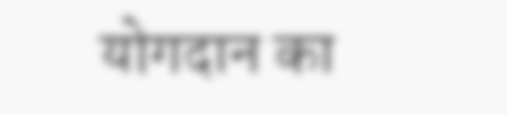योगदान का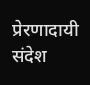प्रेरणादायी संदेश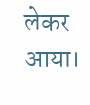लेकर आया।